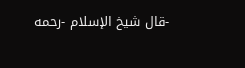-قال شيخ الإسلام -رحمه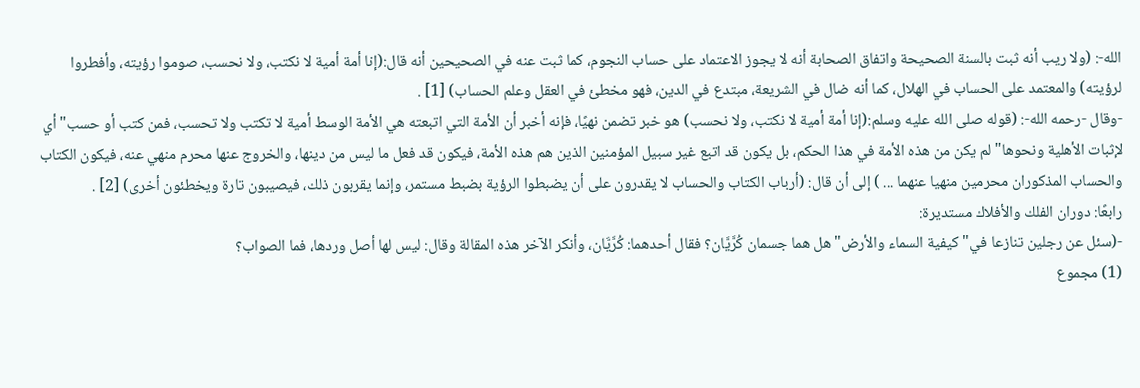الله-: (ولا ريب أنه ثبت بالسنة الصحيحة واتفاق الصحابة أنه لا يجوز الاعتماد على حساب النجوم، كما ثبت عنه في الصحيحين أنه قال:(إنا أمة أمية لا نكتب، ولا نحسب، صوموا رؤيته، وأفطروا لرؤيته) والمعتمد على الحساب في الهلال، كما أنه ضال في الشريعة، مبتدع في الدين، فهو مخطئ في العقل وعلم الحساب) [1] .
-وقال -رحمه الله-: (قوله صلى الله عليه وسلم:(إنا أمة أمية لا نكتب، ولا نحسب) هو خبر تضمن نهيًا، فإنه أخبر أن الأمة التي اتبعته هي الأمة الوسط أمية لا تكتب ولا تحسب، فمن كتب أو حسب"أي لإثبات الأهلية ونحوها"لم يكن من هذه الأمة في هذا الحكم، بل يكون قد اتبع غير سبيل المؤمنين الذين هم هذه الأمة، فيكون قد فعل ما ليس من دينها، والخروج عنها محرم منهي عنه، فيكون الكتاب والحساب المذكوران محرمين منهيا عنهما ... ) إلى أن قال: (أرباب الكتاب والحساب لا يقدرون على أن يضبطوا الرؤية بضبط مستمر، وإنما يقربون ذلك، فيصيبون تارة ويخطئون أخرى) [2] .
رابعًا: دوران الفلك والأفلاك مستديرة:
-(سئل عن رجلين تنازعا في"كيفية السماء والأرض"هل هما جسمان كُرَّيَّان؟ فقال أحدهما: كُرَّيَّان، وأنكر الآخر هذه المقالة وقال: ليس لها أصل وردها، فما الصواب؟
(1) مجموع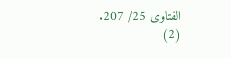الفتاوى 25/ 207.
(2)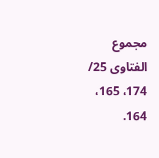مجموع الفتاوى 25/ 174، 165، 164.